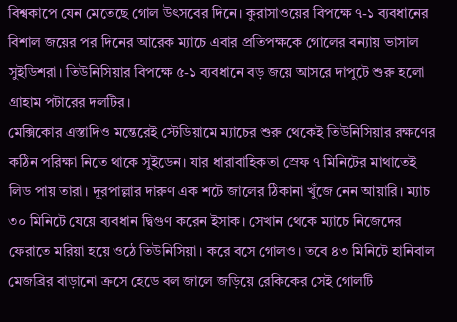বিশ্বকাপে যেন মেতেছে গোল উৎসবের দিনে। কুরাসাওয়ের বিপক্ষে ৭-১ ব্যবধানের বিশাল জয়ের পর দিনের আরেক ম্যাচে এবার প্রতিপক্ষকে গোলের বন্যায় ভাসাল সুইডিশরা। তিউনিসিয়ার বিপক্ষে ৫-১ ব্যবধানে বড় জয়ে আসরে দাপুটে শুরু হলো গ্রাহাম পটারের দলটির।
মেক্সিকোর এস্তাদিও মন্তেরেই স্টেডিয়ামে ম্যাচের শুরু থেকেই তিউনিসিয়ার রক্ষণের কঠিন পরিক্ষা নিতে থাকে সুইডেন। যার ধারাবাহিকতা স্রেফ ৭ মিনিটের মাথাতেই লিড পায় তারা। দূরপাল্লার দারুণ এক শটে জালের ঠিকানা খুঁজে নেন আয়ারি। ম্যাচ ৩০ মিনিটে যেয়ে ব্যবধান দ্বিগুণ করেন ইসাক। সেখান থেকে ম্যাচে নিজেদের ফেরাতে মরিয়া হয়ে ওঠে তিউনিসিয়া। করে বসে গোলও। তবে ৪৩ মিনিটে হানিবাল মেজব্রির বাড়ানো ক্রসে হেডে বল জালে জড়িয়ে রেকিকের সেই গোলটি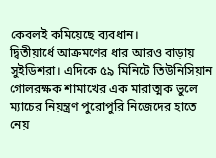কেবলই কমিয়েছে ব্যবধান।
দ্বিতীয়ার্ধে আক্রমণের ধার আরও বাড়ায় সুইডিশরা। এদিকে ৫৯ মিনিটে তিউনিসিয়ান গোলরক্ষক শামাখের এক মারাত্মক ভুলে ম্যাচের নিয়ন্ত্রণ পুরোপুরি নিজেদের হাতে নেয়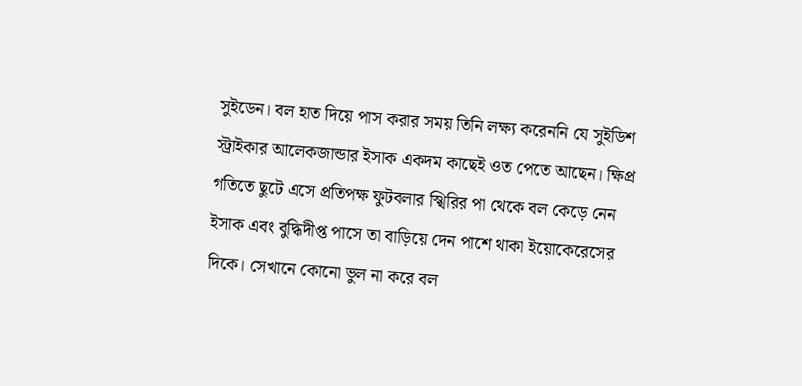সুইডেন। বল হাত দিয়ে পাস করার সময় তিনি লক্ষ্য করেননি যে সুইডিশ স্ট্রাইকার আলেকজান্ডার ইসাক একদম কাছেই ওত পেতে আছেন। ক্ষিপ্র গতিতে ছুটে এসে প্রতিপক্ষ ফুটবলার স্খিরির পা থেকে বল কেড়ে নেন ইসাক এবং বুদ্ধিদীপ্ত পাসে তা বাড়িয়ে দেন পাশে থাকা ইয়োকেরেসের দিকে। সেখানে কোনো ভুল না করে বল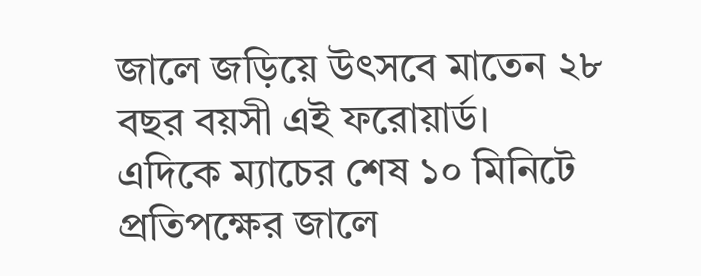জালে জড়িয়ে উৎসবে মাতেন ২৮ বছর বয়সী এই ফরোয়ার্ড।
এদিকে ম্যাচের শেষ ১০ মিনিটে প্রতিপক্ষের জালে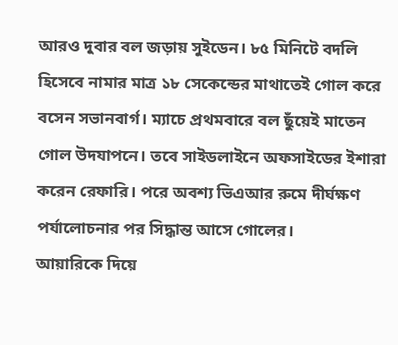আরও দুবার বল জড়ায় সুইডেন। ৮৫ মিনিটে বদলি হিসেবে নামার মাত্র ১৮ সেকেন্ডের মাথাতেই গোল করে বসেন সভানবার্গ। ম্যাচে প্রথমবারে বল ছুঁয়েই মাতেন গোল উদযাপনে। তবে সাইডলাইনে অফসাইডের ইশারা করেন রেফারি। পরে অবশ্য ভিএআর রুমে দীর্ঘক্ষণ পর্যালোচনার পর সিদ্ধান্ত আসে গোলের।
আয়ারিকে দিয়ে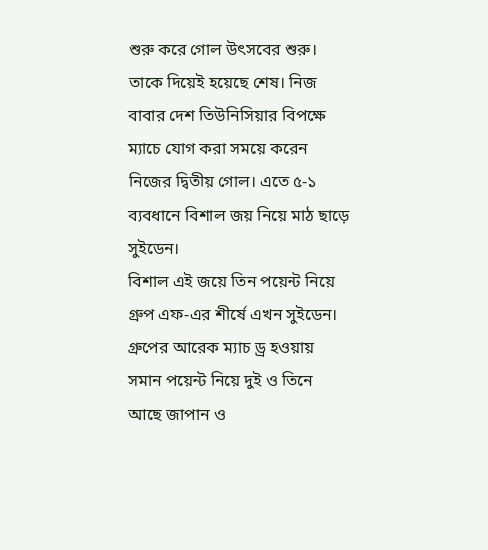শুরু করে গোল উৎসবের শুরু। তাকে দিয়েই হয়েছে শেষ। নিজ বাবার দেশ তিউনিসিয়ার বিপক্ষে ম্যাচে যোগ করা সময়ে করেন নিজের দ্বিতীয় গোল। এতে ৫-১ ব্যবধানে বিশাল জয় নিয়ে মাঠ ছাড়ে সুইডেন।
বিশাল এই জয়ে তিন পয়েন্ট নিয়ে গ্রুপ এফ-এর শীর্ষে এখন সুইডেন। গ্রুপের আরেক ম্যাচ ড্র হওয়ায় সমান পয়েন্ট নিয়ে দুই ও তিনে আছে জাপান ও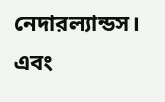নেদারল্যান্ডস। এবং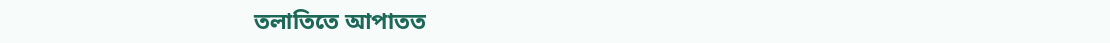তলাতিতে আপাতত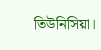তিউনিসিয়া।